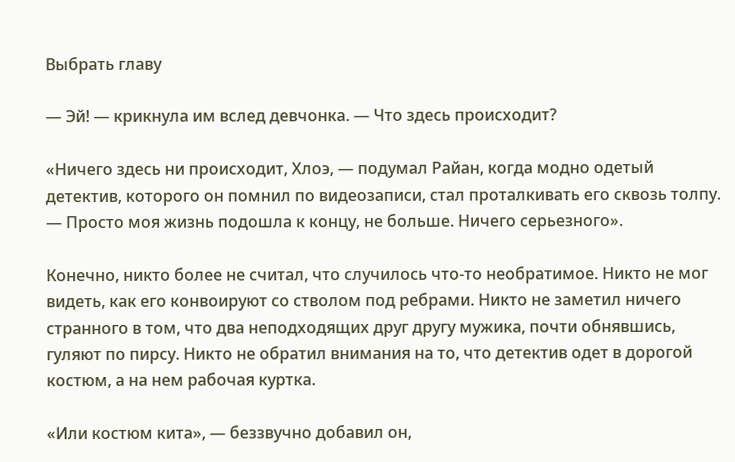Выбрать главу

— Эй! — крикнула им вслед девчонка. — Что здесь происходит?

«Ничего здесь ни происходит, Хлоэ, — подумал Райан, когда модно одетый детектив, которого он помнил по видеозаписи, стал проталкивать его сквозь толпу. — Просто моя жизнь подошла к концу, не больше. Ничего серьезного».

Конечно, никто более не считал, что случилось что-то необратимое. Никто не мог видеть, как его конвоируют со стволом под ребрами. Никто не заметил ничего странного в том, что два неподходящих друг другу мужика, почти обнявшись, гуляют по пирсу. Никто не обратил внимания на то, что детектив одет в дорогой костюм, а на нем рабочая куртка.

«Или костюм кита», — беззвучно добавил он,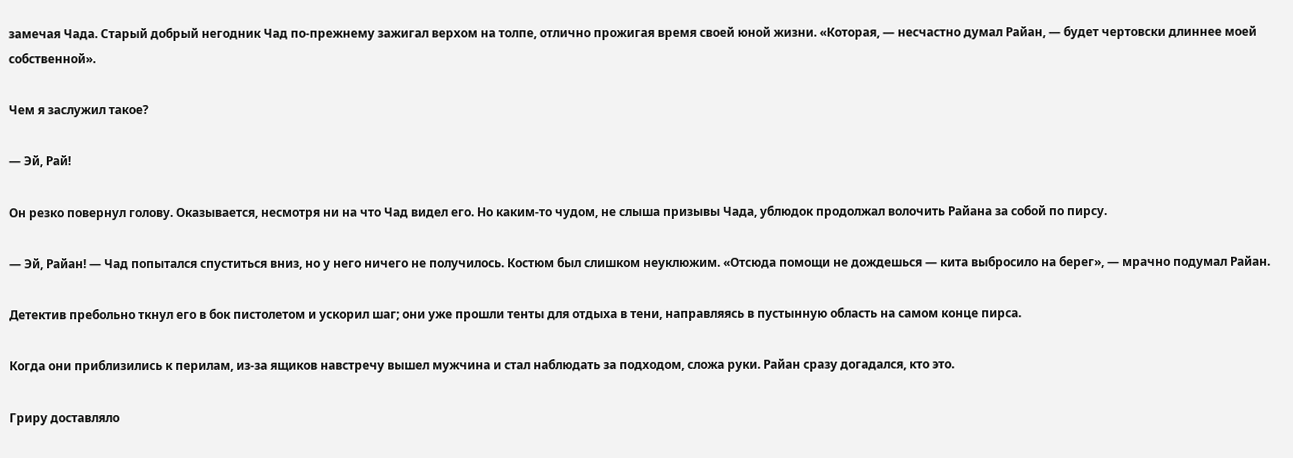замечая Чада. Старый добрый негодник Чад по-прежнему зажигал верхом на толпе, отлично прожигая время своей юной жизни. «Которая, — несчастно думал Райан, — будет чертовски длиннее моей собственной».

Чем я заслужил такое?

— Эй, Рай!

Он резко повернул голову. Оказывается, несмотря ни на что Чад видел его. Но каким-то чудом, не слыша призывы Чада, ублюдок продолжал волочить Райана за собой по пирсу.

— Эй, Райан! — Чад попытался спуститься вниз, но у него ничего не получилось. Костюм был слишком неуклюжим. «Отсюда помощи не дождешься — кита выбросило на берег», — мрачно подумал Райан.

Детектив пребольно ткнул его в бок пистолетом и ускорил шаг; они уже прошли тенты для отдыха в тени, направляясь в пустынную область на самом конце пирса.

Когда они приблизились к перилам, из-за ящиков навстречу вышел мужчина и стал наблюдать за подходом, сложа руки. Райан сразу догадался, кто это.

Гриру доставляло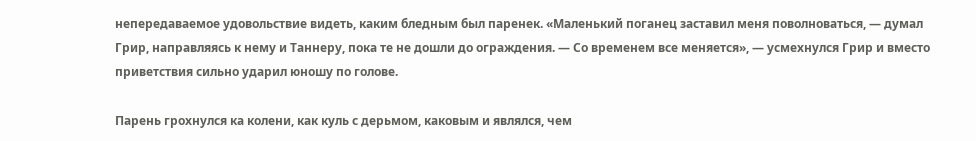непередаваемое удовольствие видеть, каким бледным был паренек. «Маленький поганец заставил меня поволноваться, — думал Грир, направляясь к нему и Таннеру, пока те не дошли до ограждения. — Со временем все меняется», — усмехнулся Грир и вместо приветствия сильно ударил юношу по голове.

Парень грохнулся ка колени, как куль с дерьмом, каковым и являлся, чем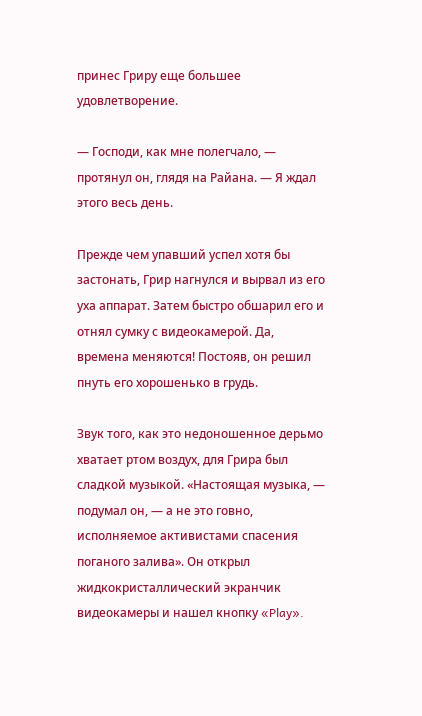принес Гриру еще большее удовлетворение.

— Господи, как мне полегчало, — протянул он, глядя на Райана. — Я ждал этого весь день.

Прежде чем упавший успел хотя бы застонать, Грир нагнулся и вырвал из его уха аппарат. Затем быстро обшарил его и отнял сумку с видеокамерой. Да, времена меняются! Постояв, он решил пнуть его хорошенько в грудь.

Звук того, как это недоношенное дерьмо хватает ртом воздух, для Грира был сладкой музыкой. «Настоящая музыка, — подумал он, — а не это говно, исполняемое активистами спасения поганого залива». Он открыл жидкокристаллический экранчик видеокамеры и нашел кнопку «Play».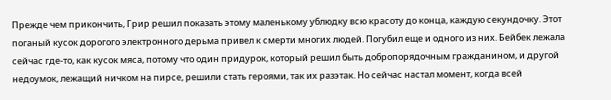Прежде чем прикончить, Грир решил показать этому маленькому ублюдку всю красоту до конца, каждую секундочку. Этот поганый кусок дорогого электронного дерьма привел к смерти многих людей. Погубил еще и одного из них. Бейбек лежала сейчас где-то, как кусок мяса, потому что один придурок, который решил быть добропорядочным гражданином, и другой недоумок, лежащий ничком на пирсе, решили стать героями, так их разэтак. Но сейчас настал момент, когда всей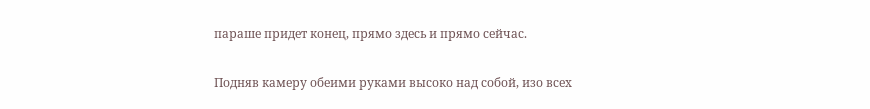параше придет конец, прямо здесь и прямо сейчас.

Подняв камеру обеими руками высоко над собой, изо всех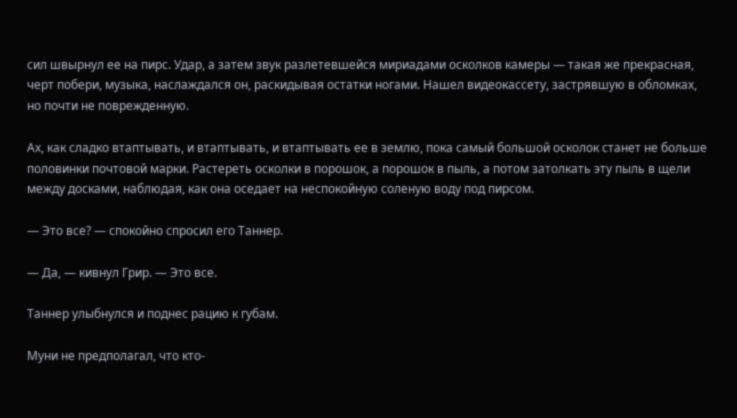сил швырнул ее на пирс. Удар, а затем звук разлетевшейся мириадами осколков камеры — такая же прекрасная, черт побери, музыка, наслаждался он, раскидывая остатки ногами. Нашел видеокассету, застрявшую в обломках, но почти не поврежденную.

Ах, как сладко втаптывать, и втаптывать, и втаптывать ее в землю, пока самый большой осколок станет не больше половинки почтовой марки. Растереть осколки в порошок, а порошок в пыль, а потом затолкать эту пыль в щели между досками, наблюдая, как она оседает на неспокойную соленую воду под пирсом.

— Это все? — спокойно спросил его Таннер.

— Да, — кивнул Грир. — Это все.

Таннер улыбнулся и поднес рацию к губам.

Муни не предполагал, что кто-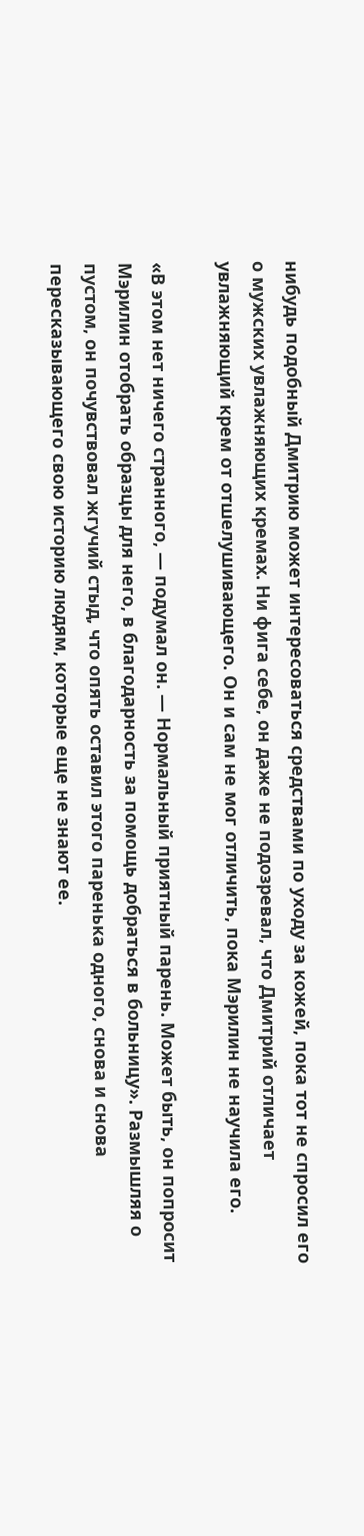нибудь подобный Дмитрию может интересоваться средствами по уходу за кожей, пока тот не спросил его о мужских увлажняющих кремах. Ни фига себе, он даже не подозревал, что Дмитрий отличает увлажняющий крем от отшелушивающего. Он и сам не мог отличить, пока Мэрилин не научила его.

«В этом нет ничего странного, — подумал он. — Нормальный приятный парень. Может быть, он попросит Мэрилин отобрать образцы для него, в благодарность за помощь добраться в больницу». Размышляя о пустом, он почувствовал жгучий стыд, что опять оставил этого паренька одного, снова и снова пересказывающего свою историю людям, которые еще не знают ее.